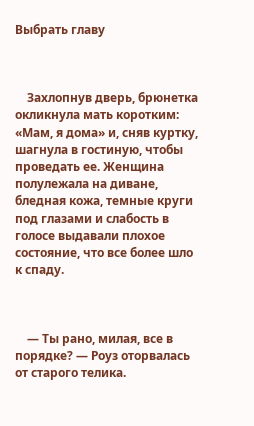Выбрать главу



    Захлопнув дверь, брюнетка окликнула мать коротким: «Мам, я дома» и, сняв куртку, шагнула в гостиную, чтобы проведать ее. Женщина полулежала на диване, бледная кожа, темные круги под глазами и слабость в голосе выдавали плохое состояние, что все более шло к спаду.



    — Ты рано, милая, все в порядке? — Роуз оторвалась от старого телика.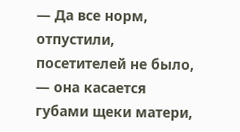— Да все норм, отпустили, посетителей не было, — она касается губами щеки матери,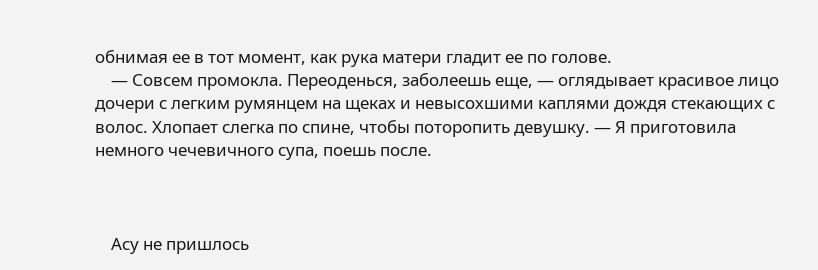обнимая ее в тот момент, как рука матери гладит ее по голове.
    — Совсем промокла. Переоденься, заболеешь еще, — оглядывает красивое лицо дочери с легким румянцем на щеках и невысохшими каплями дождя стекающих с волос. Хлопает слегка по спине, чтобы поторопить девушку. — Я приготовила немного чечевичного супа, поешь после.



    Асу не пришлось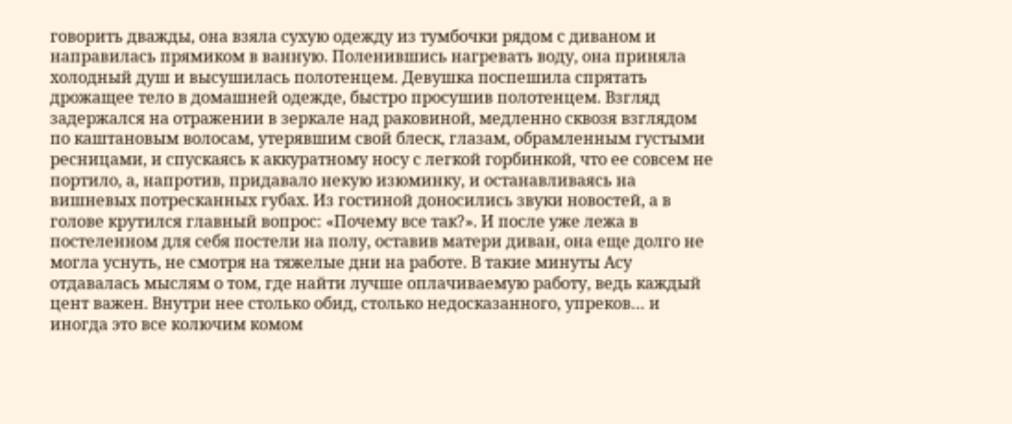говорить дважды, она взяла сухую одежду из тумбочки рядом с диваном и направилась прямиком в ванную. Поленившись нагревать воду, она приняла холодный душ и высушилась полотенцем. Девушка поспешила спрятать дрожащее тело в домашней одежде, быстро просушив полотенцем. Взгляд задержался на отражении в зеркале над раковиной, медленно сквозя взглядом по каштановым волосам, утерявшим свой блеск, глазам, обрамленным густыми ресницами, и спускаясь к аккуратному носу с легкой горбинкой, что ее совсем не портило, а, напротив, придавало некую изюминку, и останавливаясь на вишневых потресканных губах. Из гостиной доносились звуки новостей, а в голове крутился главный вопрос: «Почему все так?». И после уже лежа в постеленном для себя постели на полу, оставив матери диван, она еще долго не могла уснуть, не смотря на тяжелые дни на работе. В такие минуты Асу отдавалась мыслям о том, где найти лучше оплачиваемую работу, ведь каждый цент важен. Внутри нее столько обид, столько недосказанного, упреков… и иногда это все колючим комом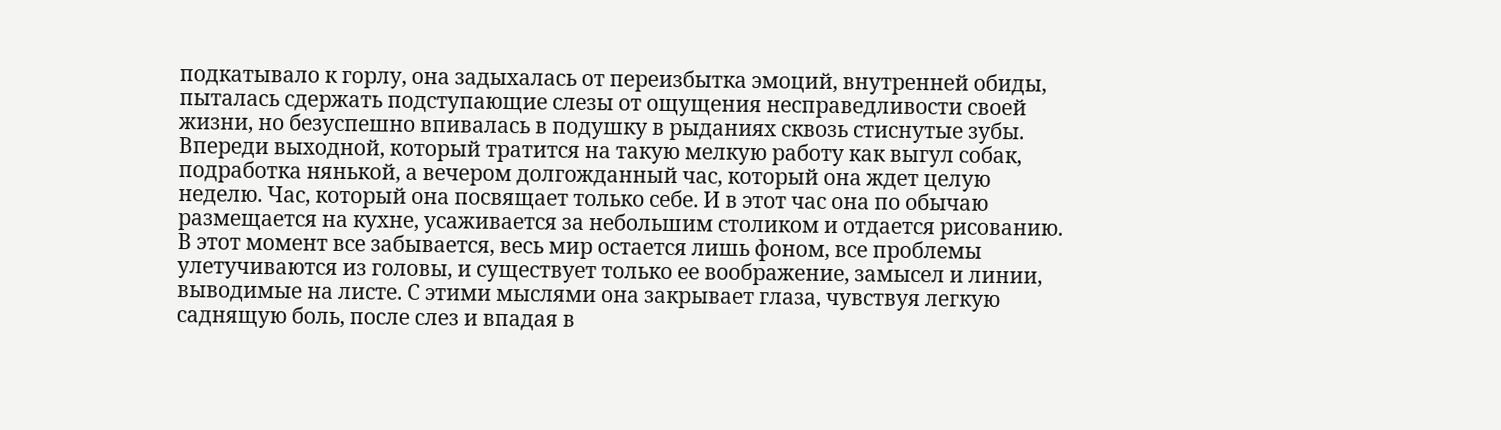подкатывало к горлу, она задыхалась от переизбытка эмоций, внутренней обиды, пыталась сдержать подступающие слезы от ощущения несправедливости своей жизни, но безуспешно впивалась в подушку в рыданиях сквозь стиснутые зубы. Впереди выходной, который тратится на такую мелкую работу как выгул собак, подработка нянькой, а вечером долгожданный час, который она ждет целую неделю. Час, который она посвящает только себе. И в этот час она по обычаю размещается на кухне, усаживается за небольшим столиком и отдается рисованию. В этот момент все забывается, весь мир остается лишь фоном, все проблемы улетучиваются из головы, и существует только ее воображение, замысел и линии, выводимые на листе. С этими мыслями она закрывает глаза, чувствуя легкую саднящую боль, после слез и впадая в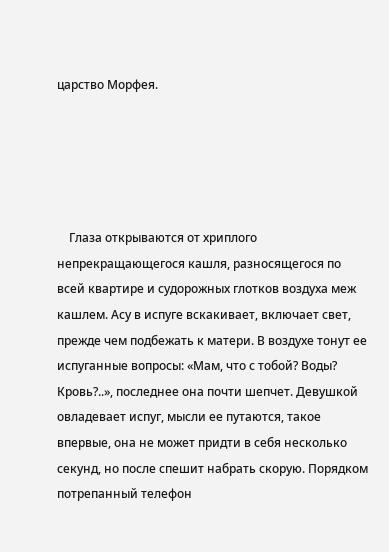царство Морфея.





    Глаза открываются от хриплого непрекращающегося кашля, разносящегося по всей квартире и судорожных глотков воздуха меж кашлем. Асу в испуге вскакивает, включает свет, прежде чем подбежать к матери. В воздухе тонут ее испуганные вопросы: «Мам, что с тобой? Воды? Кровь?..», последнее она почти шепчет. Девушкой овладевает испуг, мысли ее путаются, такое впервые, она не может придти в себя несколько секунд, но после спешит набрать скорую. Порядком потрепанный телефон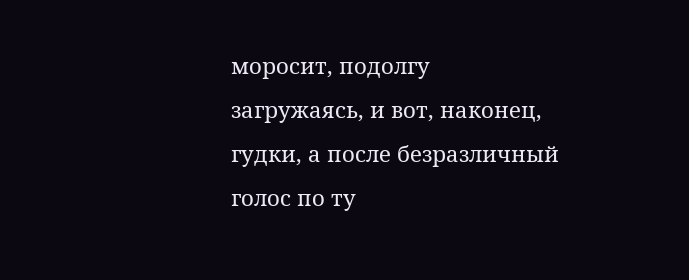моросит, подолгу загружаясь, и вот, наконец, гудки, а после безразличный голос по ту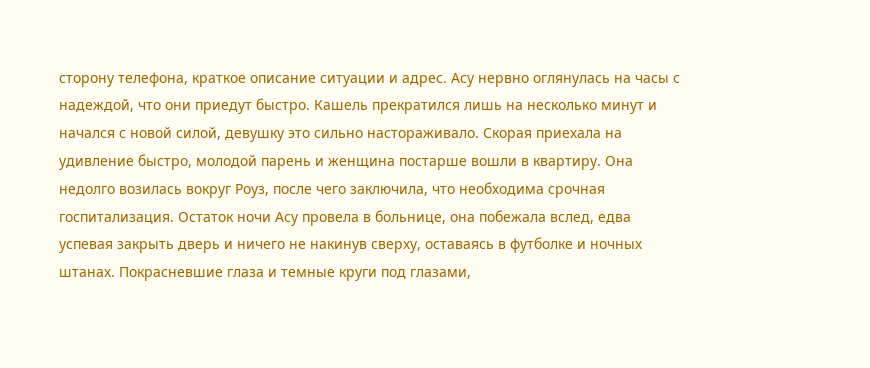сторону телефона, краткое описание ситуации и адрес. Асу нервно оглянулась на часы с надеждой, что они приедут быстро. Кашель прекратился лишь на несколько минут и начался с новой силой, девушку это сильно настораживало. Скорая приехала на удивление быстро, молодой парень и женщина постарше вошли в квартиру. Она недолго возилась вокруг Роуз, после чего заключила, что необходима срочная госпитализация. Остаток ночи Асу провела в больнице, она побежала вслед, едва успевая закрыть дверь и ничего не накинув сверху, оставаясь в футболке и ночных штанах. Покрасневшие глаза и темные круги под глазами,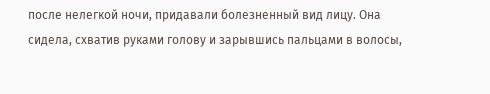после нелегкой ночи, придавали болезненный вид лицу. Она сидела, схватив руками голову и зарывшись пальцами в волосы,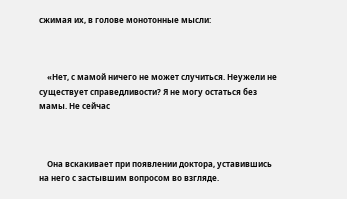сжимая их, в голове монотонные мысли:



    «Нет, с мамой ничего не может случиться. Неужели не существует справедливости? Я не могу остаться без мамы. Не сейчас



    Она вскакивает при появлении доктора, уставившись на него с застывшим вопросом во взгляде.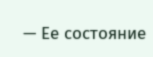— Ее состояние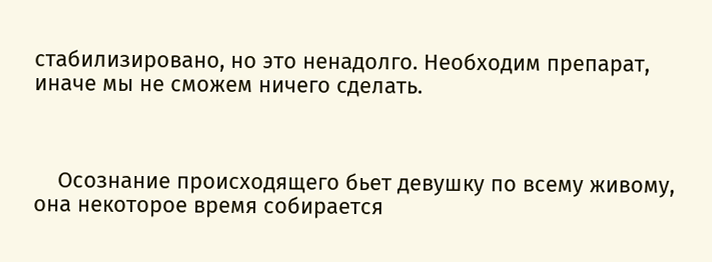стабилизировано, но это ненадолго. Необходим препарат, иначе мы не сможем ничего сделать.



    Осознание происходящего бьет девушку по всему живому, она некоторое время собирается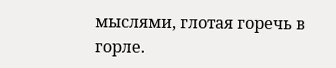мыслями, глотая горечь в горле.